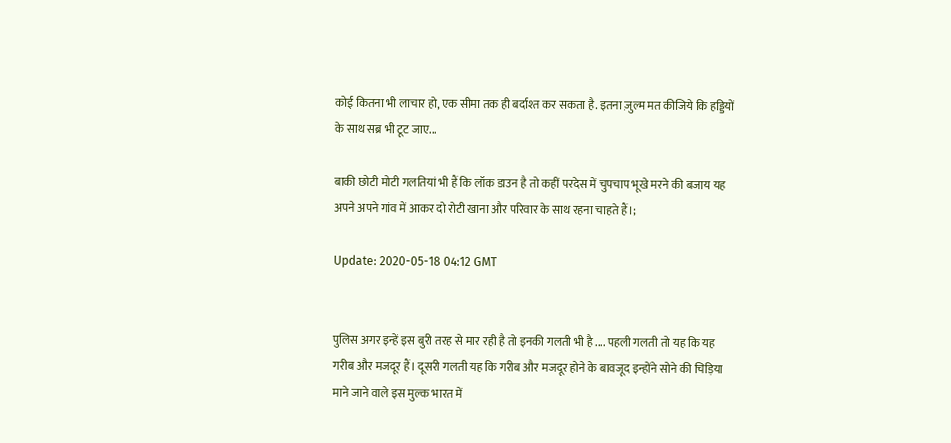कोई कितना भी लाचार हो, एक सीमा तक ही बर्दाश्त कर सकता है. इतना ज़ुल्म मत कीजिये कि हड्डियों के साथ सब्र भी टूट जाए...

बाकी छोटी मोटी गलतियां भी हैं कि लॉक डाउन है तो कहीं परदेस में चुपचाप भूखे मरने की बजाय यह अपने अपने गांव में आकर दो रोटी खाना और परिवार के साथ रहना चाहते हैं।;

Update: 2020-05-18 04:12 GMT


पुलिस अगर इन्हें इस बुरी तरह से मार रही है तो इनकी गलती भी है .... पहली गलती तो यह कि यह गरीब और मजदूर हैं। दूसरी गलती यह कि गरीब और मजदूर होने के बावजूद इन्होंने सोने की चिड़िया माने जाने वाले इस मुल्क भारत में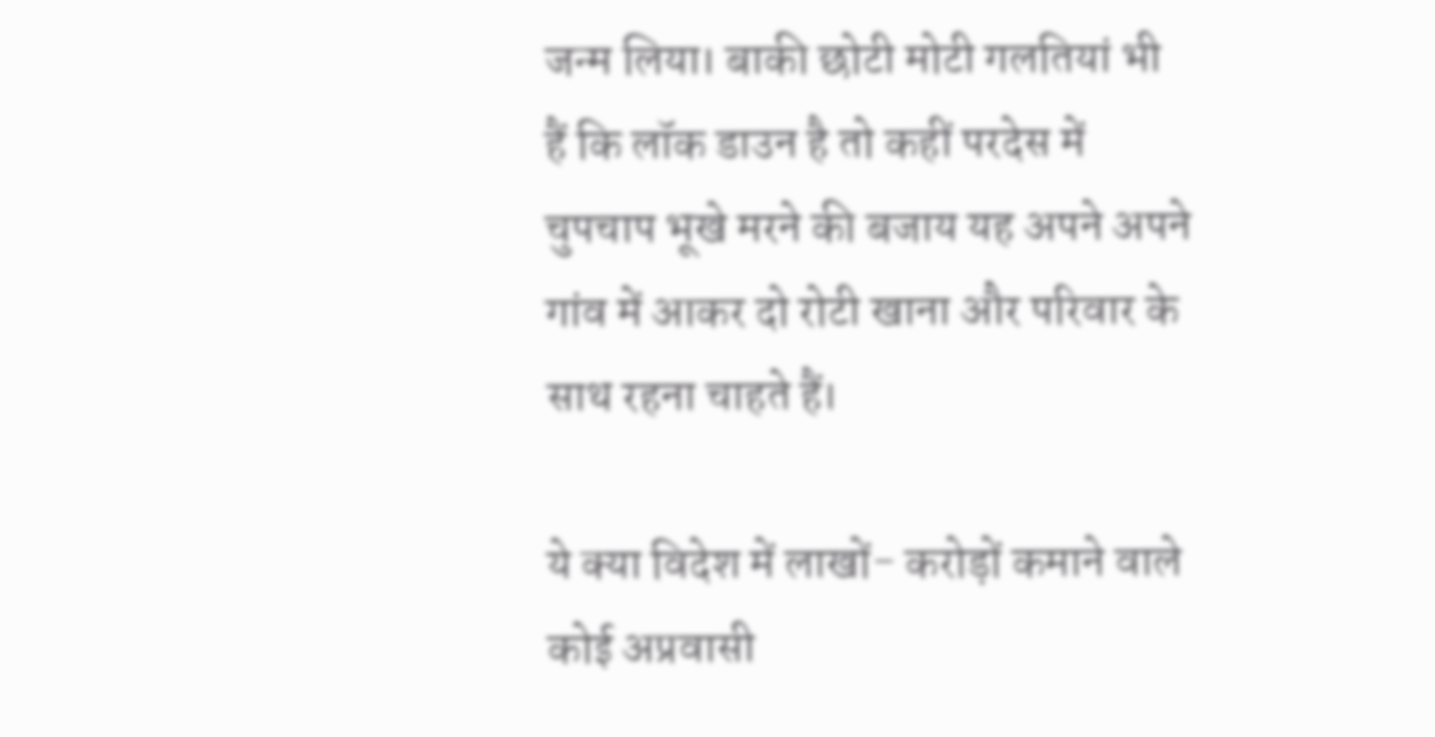जन्म लिया। बाकी छोटी मोटी गलतियां भी हैं कि लॉक डाउन है तो कहीं परदेस में चुपचाप भूखे मरने की बजाय यह अपने अपने गांव में आकर दो रोटी खाना और परिवार के साथ रहना चाहते हैं।

ये क्या विदेश में लाखों- करोड़ों कमाने वाले कोई अप्रवासी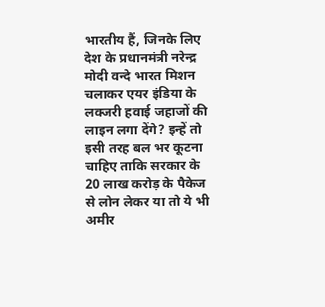भारतीय हैं, जिनके लिए देश के प्रधानमंत्री नरेन्द्र मोदी वन्दे भारत मिशन चलाकर एयर इंडिया के लक्जरी हवाई जहाजों की लाइन लगा देंगे? इन्हें तो इसी तरह बल भर कूटना चाहिए ताकि सरकार के 20 लाख करोड़ के पैकेज से लोन लेकर या तो ये भी अमीर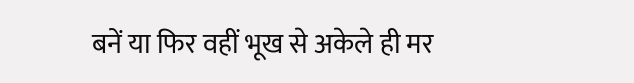बनें या फिर वहीं भूख से अकेले ही मर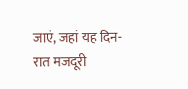जाएं, जहां यह दिन- रात मजदूरी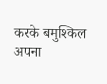करके बमुश्किल अपना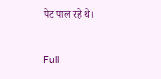पेट पाल रहे थे।


Full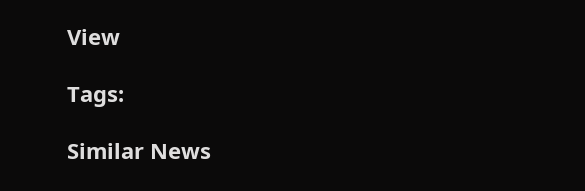View

Tags:

Similar News